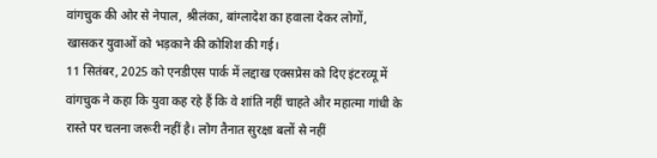वांगचुक की ओर से नेपाल, श्रीलंका, बांग्लादेश का हवाला देकर लोगों, खासकर युवाओं को भड़काने की कोशिश की गई।
11 सितंबर, 2025 को एनडीएस पार्क में लद्दाख एक्सप्रेस को दिए इंटरव्यू में वांगचुक ने कहा कि युवा कह रहे हैं कि वे शांति नहीं चाहते और महात्मा गांधी के रास्ते पर चलना जरूरी नहीं है। लोग तैनात सुरक्षा बलों से नहीं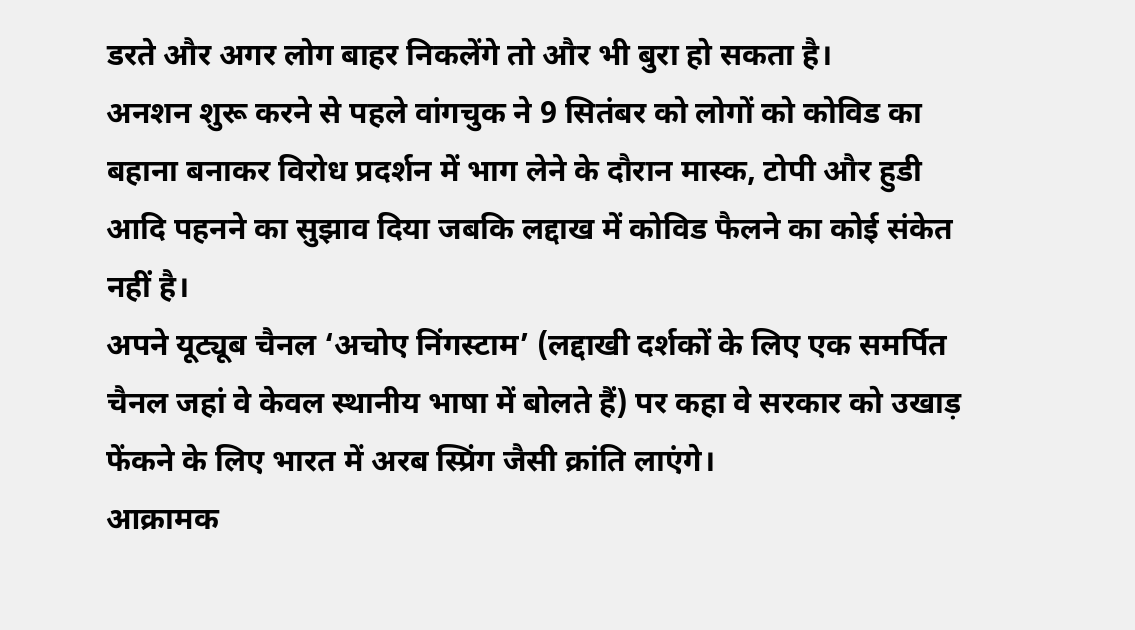डरते और अगर लोग बाहर निकलेंगे तो और भी बुरा हो सकता है।
अनशन शुरू करने से पहले वांगचुक ने 9 सितंबर को लोगों को कोविड का बहाना बनाकर विरोध प्रदर्शन में भाग लेने के दौरान मास्क, टोपी और हुडी आदि पहनने का सुझाव दिया जबकि लद्दाख में कोविड फैलने का कोई संकेत नहीं है।
अपने यूट्यूब चैनल ‘अचोए निंगस्टाम’ (लद्दाखी दर्शकों के लिए एक समर्पित चैनल जहां वे केवल स्थानीय भाषा में बोलते हैं) पर कहा वे सरकार को उखाड़ फेंकने के लिए भारत में अरब स्प्रिंग जैसी क्रांति लाएंगे।
आक्रामक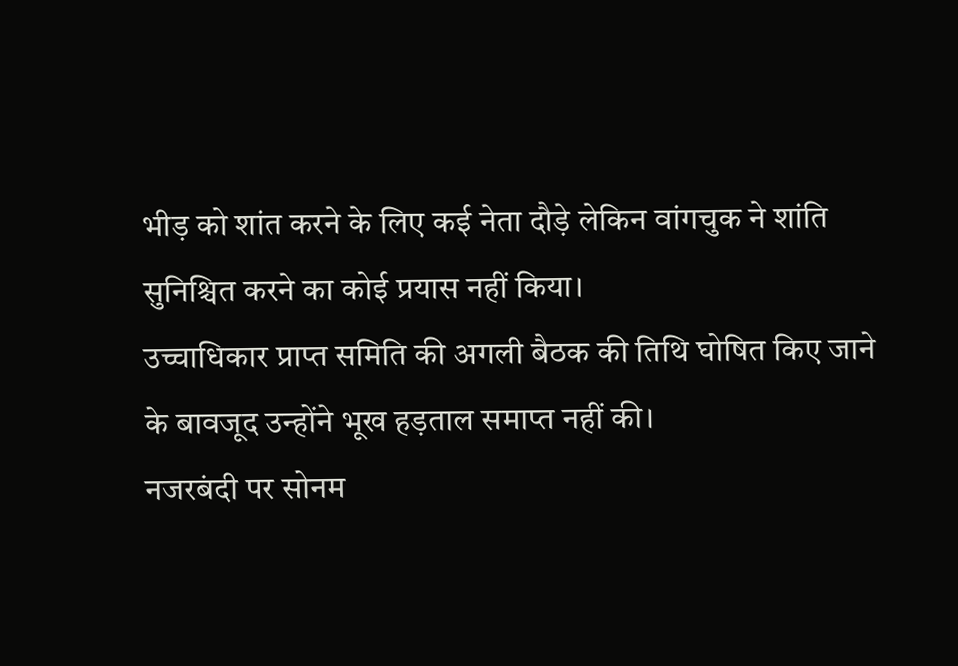भीड़ को शांत करने के लिए कई नेता दौड़े लेकिन वांगचुक ने शांति सुनिश्चित करने का कोई प्रयास नहीं किया।
उच्चाधिकार प्राप्त समिति की अगली बैठक की तिथि घोषित किए जाने के बावजूद उन्होंने भूख हड़ताल समाप्त नहीं की।
नजरबंदी पर सोनम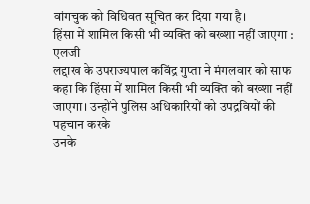वांगचुक को विधिवत सूचित कर दिया गया है।
हिंसा में शामिल किसी भी व्यक्ति को बख्शा नहीं जाएगा : एलजी
लद्दाख के उपराज्यपाल कविंद्र गुप्ता ने मंगलवार को साफ कहा कि हिंसा में शामिल किसी भी व्यक्ति को बख्शा नहीं जाएगा। उन्होंने पुलिस अधिकारियों को उपद्रवियों की पहचान करके
उनके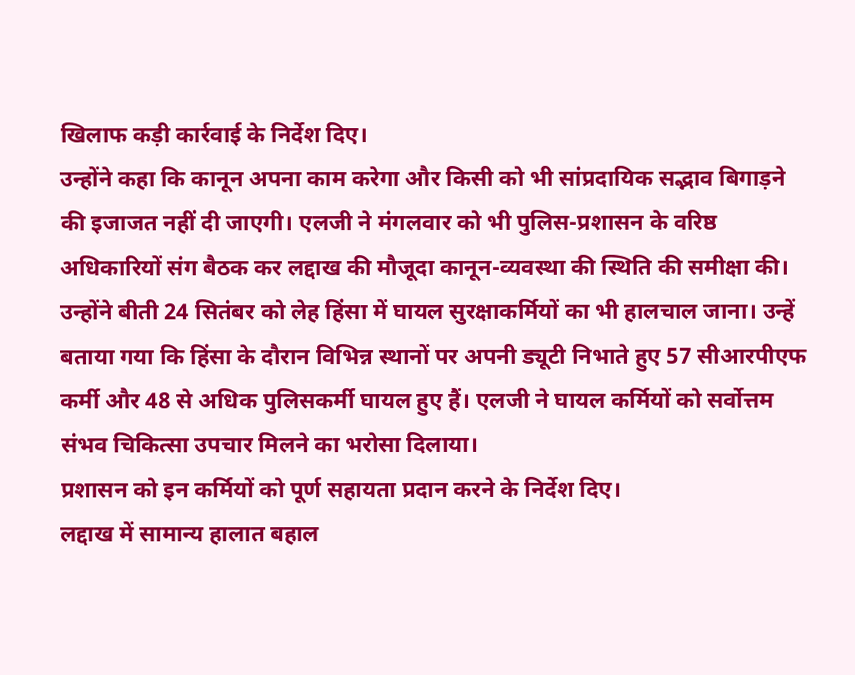खिलाफ कड़ी कार्रवाई के निर्देश दिए।
उन्होंने कहा कि कानून अपना काम करेगा और किसी को भी सांप्रदायिक सद्भाव बिगाड़ने की इजाजत नहीं दी जाएगी। एलजी ने मंगलवार को भी पुलिस-प्रशासन के वरिष्ठ अधिकारियों संग बैठक कर लद्दाख की मौजूदा कानून-व्यवस्था की स्थिति की समीक्षा की। उन्होंने बीती 24 सितंबर को लेह हिंसा में घायल सुरक्षाकर्मियों का भी हालचाल जाना। उन्हें बताया गया कि हिंसा के दौरान विभिन्न स्थानों पर अपनी ड्यूटी निभाते हुए 57 सीआरपीएफ कर्मी और 48 से अधिक पुलिसकर्मी घायल हुए हैं। एलजी ने घायल कर्मियों को सर्वोत्तम संभव चिकित्सा उपचार मिलने का भरोसा दिलाया।
प्रशासन को इन कर्मियों को पूर्ण सहायता प्रदान करने के निर्देश दिए।
लद्दाख में सामान्य हालात बहाल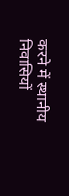करने में स्थानीय निवासियों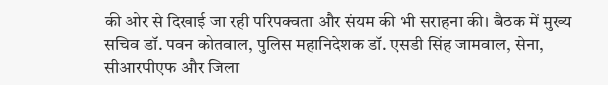की ओर से दिखाई जा रही परिपक्वता और संयम की भी सराहना की। बैठक में मुख्य सचिव डॉ. पवन कोतवाल, पुलिस महानिदेशक डॉ. एसडी सिंह जामवाल, सेना, सीआरपीएफ और जिला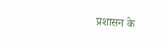प्रशासन के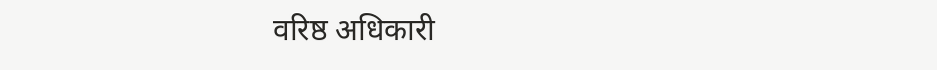वरिष्ठ अधिकारी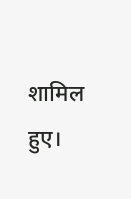शामिल हुए।